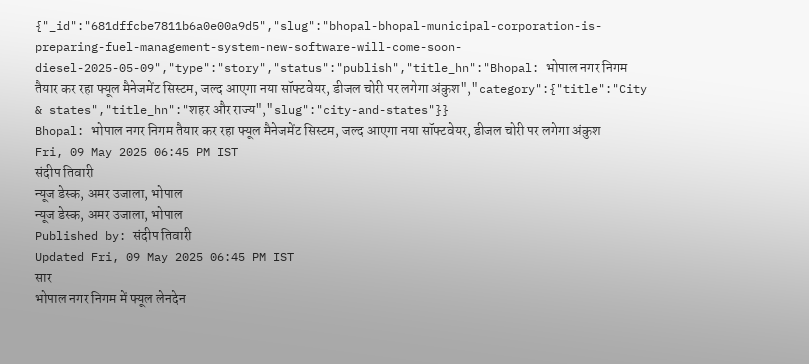{"_id":"681dffcbe7811b6a0e00a9d5","slug":"bhopal-bhopal-municipal-corporation-is-preparing-fuel-management-system-new-software-will-come-soon-diesel-2025-05-09","type":"story","status":"publish","title_hn":"Bhopal: भोपाल नगर निगम तैयार कर रहा फ्यूल मैनेजमेंट सिस्टम, जल्द आएगा नया सॉफ्टवेयर, डीजल चोरी पर लगेगा अंकुश","category":{"title":"City & states","title_hn":"शहर और राज्य","slug":"city-and-states"}}
Bhopal: भोपाल नगर निगम तैयार कर रहा फ्यूल मैनेजमेंट सिस्टम, जल्द आएगा नया सॉफ्टवेयर, डीजल चोरी पर लगेगा अंकुश
Fri, 09 May 2025 06:45 PM IST
संदीप तिवारी
न्यूज डेस्क, अमर उजाला, भोपाल
न्यूज डेस्क, अमर उजाला, भोपाल
Published by: संदीप तिवारी
Updated Fri, 09 May 2025 06:45 PM IST
सार
भोपाल नगर निगम में फ्यूल लेनदेन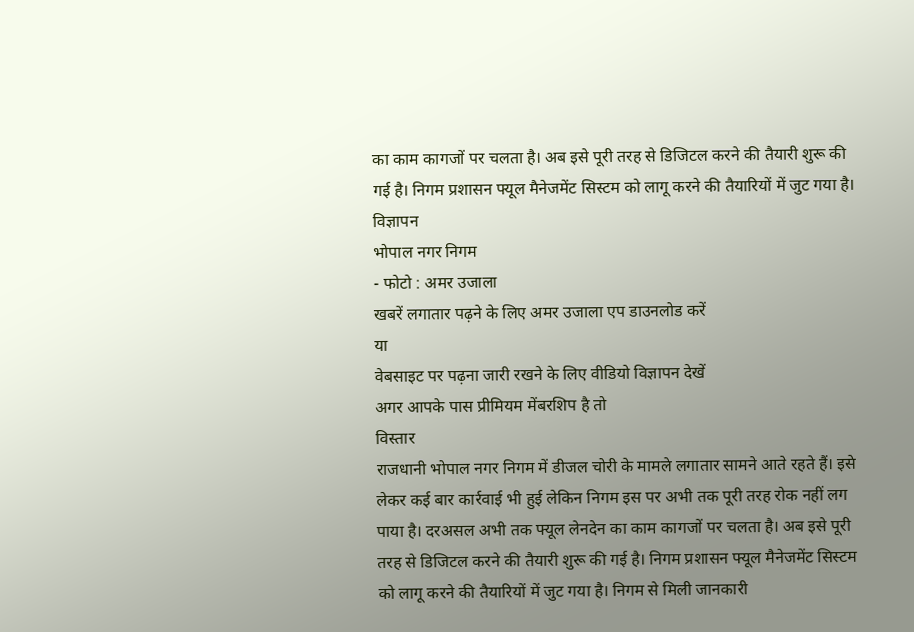का काम कागजों पर चलता है। अब इसे पूरी तरह से डिजिटल करने की तैयारी शुरू की गई है। निगम प्रशासन फ्यूल मैनेजमेंट सिस्टम को लागू करने की तैयारियों में जुट गया है।
विज्ञापन
भोपाल नगर निगम
- फोटो : अमर उजाला
खबरें लगातार पढ़ने के लिए अमर उजाला एप डाउनलोड करें
या
वेबसाइट पर पढ़ना जारी रखने के लिए वीडियो विज्ञापन देखें
अगर आपके पास प्रीमियम मेंबरशिप है तो
विस्तार
राजधानी भोपाल नगर निगम में डीजल चोरी के मामले लगातार सामने आते रहते हैं। इसे लेकर कई बार कार्रवाई भी हुई लेकिन निगम इस पर अभी तक पूरी तरह रोक नहीं लग पाया है। दरअसल अभी तक फ्यूल लेनदेन का काम कागजों पर चलता है। अब इसे पूरी तरह से डिजिटल करने की तैयारी शुरू की गई है। निगम प्रशासन फ्यूल मैनेजमेंट सिस्टम को लागू करने की तैयारियों में जुट गया है। निगम से मिली जानकारी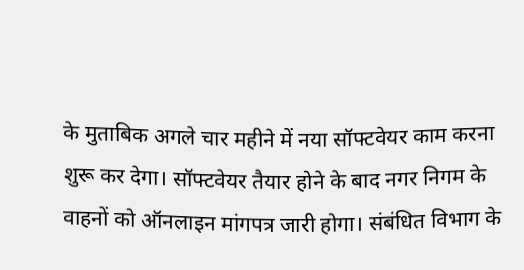के मुताबिक अगले चार महीने में नया सॉफ्टवेयर काम करना शुरू कर देगा। सॉफ्टवेयर तैयार होने के बाद नगर निगम के वाहनों को ऑनलाइन मांगपत्र जारी होगा। संबंधित विभाग के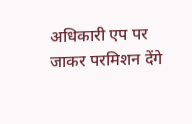अधिकारी एप पर जाकर परमिशन देंगे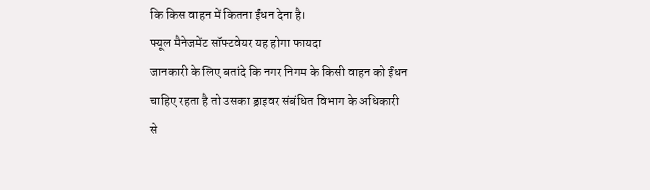कि किस वाहन में कितना ईंधन देना है।
फ्यूल मैनेजमेंट सॉफ्टवेयर यह होगा फायदा
जानकारी के लिए बतांदे कि नगर निगम के किसी वाहन को ईंधन चाहिए रहता है तो उसका ड्राइवर संबंधित विभाग के अधिकारी से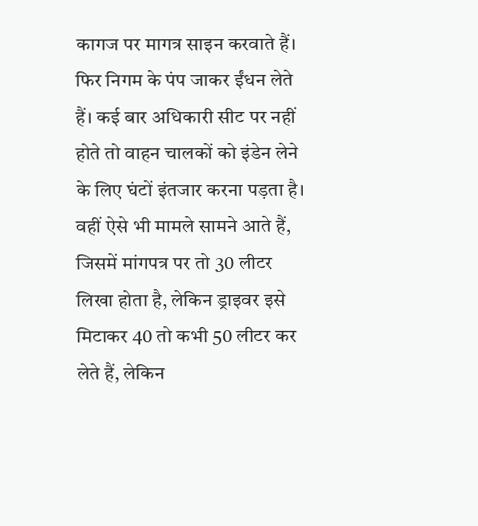कागज पर मागत्र साइन करवाते हैं। फिर निगम के पंप जाकर ईंधन लेते हैं। कई बार अधिकारी सीट पर नहीं होते तो वाहन चालकों को इंडेन लेने के लिए घंटों इंतजार करना पड़ता है। वहीं ऐसे भी मामले सामने आते हैं, जिसमें मांगपत्र पर तो 30 लीटर लिखा होता है, लेकिन ड्राइवर इसे मिटाकर 40 तो कभी 50 लीटर कर लेते हैं, लेकिन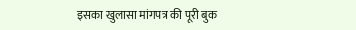इसका खुलासा मांगपत्र की पूरी बुक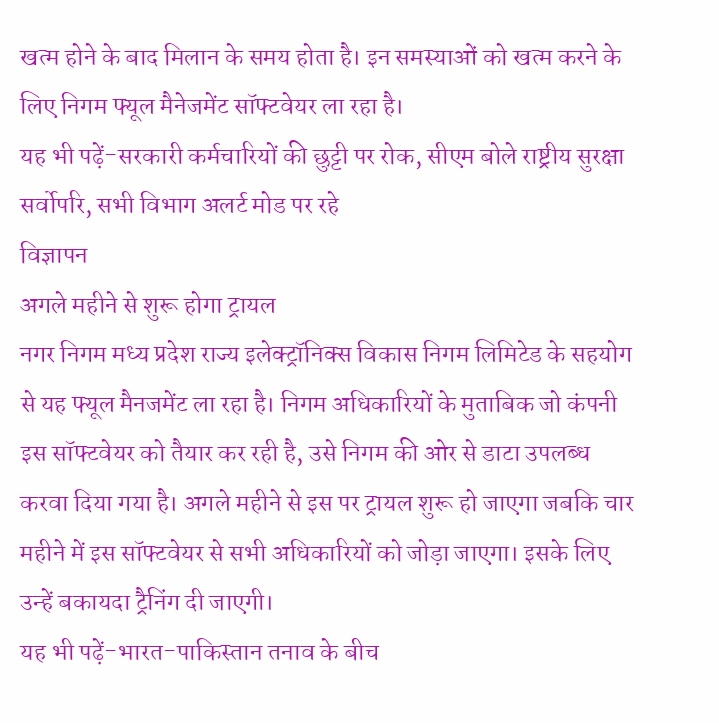खत्म होने के बाद मिलान के समय होता है। इन समस्याओं को खत्म करने के लिए निगम फ्यूल मैनेजमेंट सॉफ्टवेयर ला रहा है।
यह भी पढ़ें-सरकारी कर्मचारियों की छुट्टी पर रोक, सीएम बोले राष्ट्रीय सुरक्षा सर्वोपरि, सभी विभाग अलर्ट मोड पर रहे
विज्ञापन
अगले महीने से शुरू होगा ट्रायल
नगर निगम मध्य प्रदेश राज्य इलेक्ट्रॉनिक्स विकास निगम लिमिटेड के सहयोग से यह फ्यूल मैनजमेंट ला रहा है। निगम अधिकारियों के मुताबिक जो कंपनी इस सॉफ्टवेयर को तैयार कर रही है, उसे निगम की ओर से डाटा उपलब्ध करवा दिया गया है। अगले महीने से इस पर ट्रायल शुरू हो जाएगा जबकि चार महीने में इस सॉफ्टवेयर से सभी अधिकारियों को जोड़ा जाएगा। इसके लिए उन्हें बकायदा ट्रैनिंग दी जाएगी।
यह भी पढ़ें-भारत-पाकिस्तान तनाव के बीच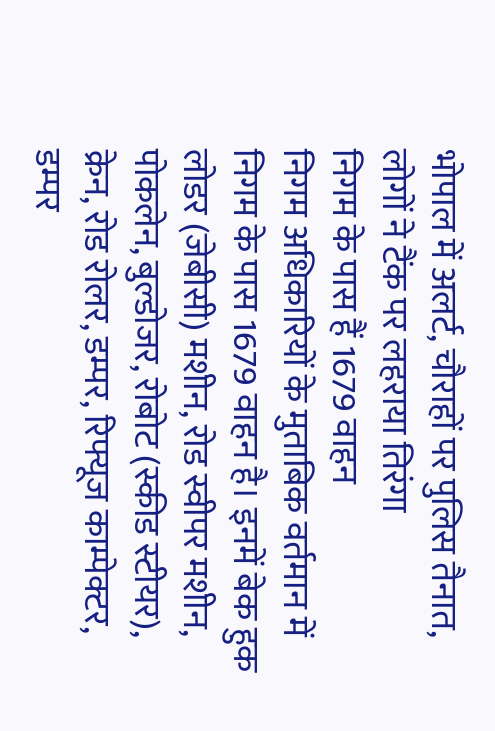भोपाल में अलर्ट, चौराहों पर पुलिस तैनात, लोगों ने टैंक पर लहराया तिरंगा
निगम के पास हैं 1679 वाहन
निगम अधिकारियों के मुताबिक वर्तमान में निगम के पास 1679 वाहन है। इनमें बेक हुक लोडर (जेबीसी) मशीन, रोड स्वीपर मशीन, पोकलेन, बुल्डोजर, रोबोट (स्कीड स्टीयर), क्रेन, रोड रोलर, डम्पर, रिफ्यूज काम्पेक्टर, डम्पर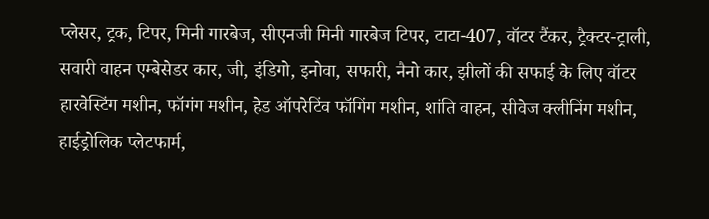प्लेसर, ट्रक, टिपर, मिनी गारबेज, सीएनजी मिनी गारबेज टिपर, टाटा-407, वॉटर टैंकर, ट्रैक्टर-ट्राली, सवारी वाहन एम्बेसेडर कार, जी, इंडिगो, इनोवा, सफारी, नैनो कार, झीलों की सफाई के लिए वॉटर हारवेस्टिंग मशीन, फॉगंग मशीन, हेड ऑपरेटिंव फॉगिंग मशीन, शांति वाहन, सीवेज क्लीनिंग मशीन, हाईड्रोलिक प्लेटफार्म,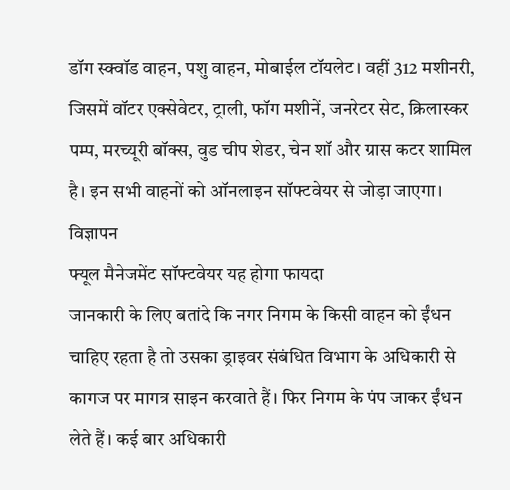डॉग स्क्वॉड वाहन, पशु वाहन, मोबाईल टॉयलेट। वहीं 312 मशीनरी, जिसमें वॉटर एक्सेवेटर, ट्राली, फॉग मशीनें, जनरेटर सेट, क्रिलास्कर पम्प, मरच्यूरी बॉक्स, वुड चीप शेडर, चेन शॉ और ग्रास कटर शामिल है। इन सभी वाहनों को ऑनलाइन सॉफ्टवेयर से जोड़ा जाएगा।
विज्ञापन
फ्यूल मैनेजमेंट सॉफ्टवेयर यह होगा फायदा
जानकारी के लिए बतांदे कि नगर निगम के किसी वाहन को ईंधन चाहिए रहता है तो उसका ड्राइवर संबंधित विभाग के अधिकारी से कागज पर मागत्र साइन करवाते हैं। फिर निगम के पंप जाकर ईंधन लेते हैं। कई बार अधिकारी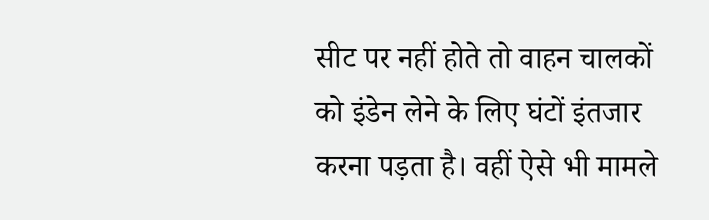सीट पर नहीं होते तो वाहन चालकों को इंडेन लेने के लिए घंटों इंतजार करना पड़ता है। वहीं ऐसे भी मामले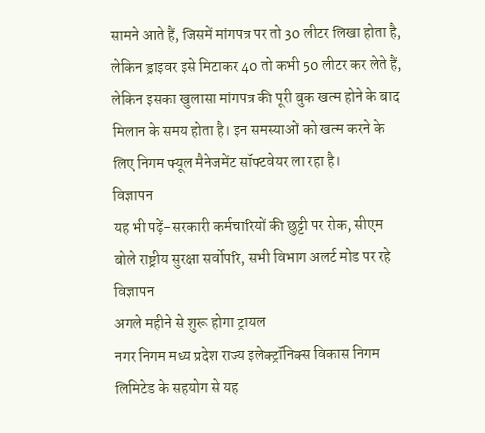सामने आते हैं, जिसमें मांगपत्र पर तो 30 लीटर लिखा होता है, लेकिन ड्राइवर इसे मिटाकर 40 तो कभी 50 लीटर कर लेते हैं, लेकिन इसका खुलासा मांगपत्र की पूरी बुक खत्म होने के बाद मिलान के समय होता है। इन समस्याओं को खत्म करने के लिए निगम फ्यूल मैनेजमेंट सॉफ्टवेयर ला रहा है।
विज्ञापन
यह भी पढ़ें-सरकारी कर्मचारियों की छुट्टी पर रोक, सीएम बोले राष्ट्रीय सुरक्षा सर्वोपरि, सभी विभाग अलर्ट मोड पर रहे
विज्ञापन
अगले महीने से शुरू होगा ट्रायल
नगर निगम मध्य प्रदेश राज्य इलेक्ट्रॉनिक्स विकास निगम लिमिटेड के सहयोग से यह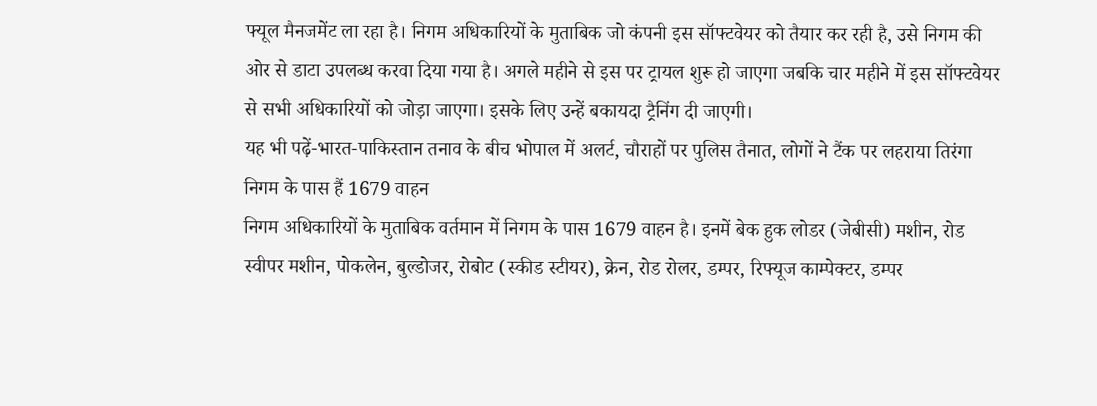फ्यूल मैनजमेंट ला रहा है। निगम अधिकारियों के मुताबिक जो कंपनी इस सॉफ्टवेयर को तैयार कर रही है, उसे निगम की ओर से डाटा उपलब्ध करवा दिया गया है। अगले महीने से इस पर ट्रायल शुरू हो जाएगा जबकि चार महीने में इस सॉफ्टवेयर से सभी अधिकारियों को जोड़ा जाएगा। इसके लिए उन्हें बकायदा ट्रैनिंग दी जाएगी।
यह भी पढ़ें-भारत-पाकिस्तान तनाव के बीच भोपाल में अलर्ट, चौराहों पर पुलिस तैनात, लोगों ने टैंक पर लहराया तिरंगा
निगम के पास हैं 1679 वाहन
निगम अधिकारियों के मुताबिक वर्तमान में निगम के पास 1679 वाहन है। इनमें बेक हुक लोडर (जेबीसी) मशीन, रोड स्वीपर मशीन, पोकलेन, बुल्डोजर, रोबोट (स्कीड स्टीयर), क्रेन, रोड रोलर, डम्पर, रिफ्यूज काम्पेक्टर, डम्पर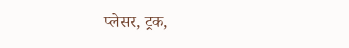प्लेसर, ट्रक,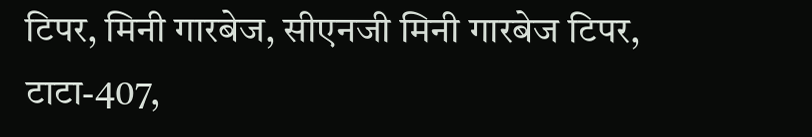टिपर, मिनी गारबेज, सीएनजी मिनी गारबेज टिपर, टाटा-407,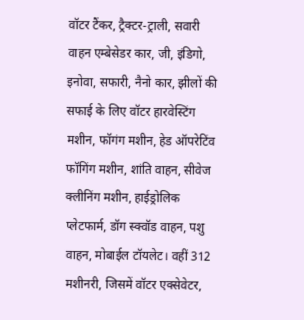वॉटर टैंकर, ट्रैक्टर-ट्राली, सवारी वाहन एम्बेसेडर कार, जी, इंडिगो, इनोवा, सफारी, नैनो कार, झीलों की सफाई के लिए वॉटर हारवेस्टिंग मशीन, फॉगंग मशीन, हेड ऑपरेटिंव फॉगिंग मशीन, शांति वाहन, सीवेज क्लीनिंग मशीन, हाईड्रोलिक प्लेटफार्म, डॉग स्क्वॉड वाहन, पशु वाहन, मोबाईल टॉयलेट। वहीं 312 मशीनरी, जिसमें वॉटर एक्सेवेटर,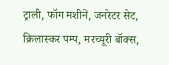ट्राली, फॉग मशीनें, जनरेटर सेट, क्रिलास्कर पम्प, मरच्यूरी बॉक्स,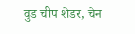वुड चीप शेडर, चेन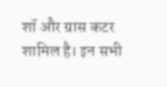शॉ और ग्रास कटर शामिल है। इन सभी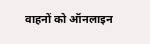वाहनों को ऑनलाइन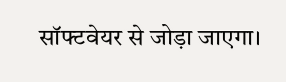सॉफ्टवेयर से जोड़ा जाएगा।